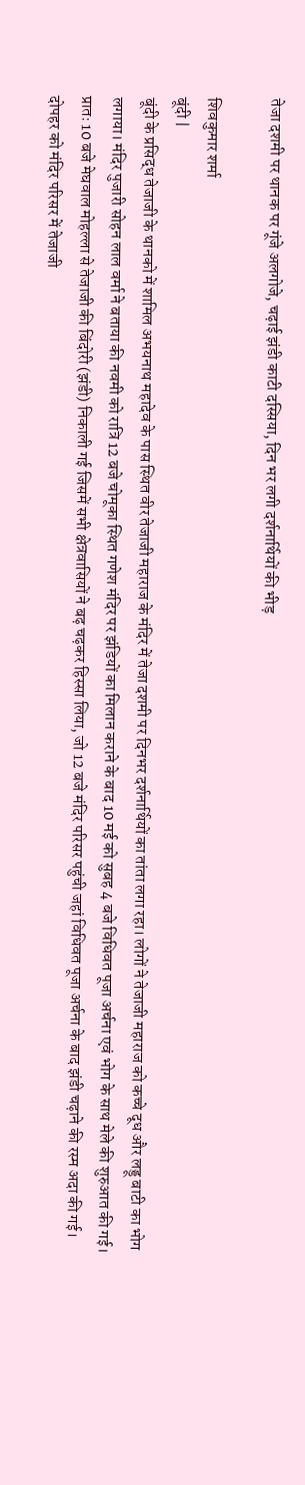तेजा दशमी पर थानक पर गूंजे अलगोजे, चढ़ाई झंडी काटी दस्सिया, दिन भर लगी दर्शनार्थियों की भीड़

शिवकुमार शर्मा
बूंदी |
बूंदी के प्रसिद्ध तेजाजी के थानको में शामिल अभयनाथ महादेव के पास स्थित वीर तेजाजी महाराज के मंदिर में तेजा दशमी पर दिनभर दर्शनार्थियों का तांता लगा रहा। लोगों ने तेजाजी महाराज को कच्चे दूध और लड्डू बाटी का भोग लगाया। मंदिर पुजारी सोहन लाल वर्मा ने बताया की नवमी को रात्रि 12 बजे चोमूका स्थित गणेश मंदिर पर झंडियों का मिलान कराने के बाद 10 मई को सुबह 4 बजे विधिवत पूजा अर्चना एवं भोग के साथ मेले की शुरुआत की गई। प्रातः 10 बजे मेघवाल मोहल्ला से तेजाजी की बिंदोरी (झंडी) निकाली गई जिसमें सभी क्षेत्रवासियों ने बढ़ चढ़कर हिस्सा लिया, जो 12 बजे मंदिर परिसर पहुंची जहां विधिवत पूजा अर्चना के बाद झंडी चढ़ाने की रस्म अदा की गई।
दोपहर को मंदिर परिसर में तेजाजी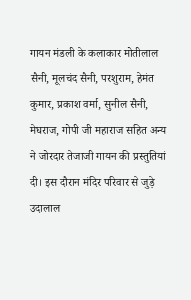गायन मंडली के कलाकार मोतीलाल सैनी, मूलचंद सैनी, परशुराम, हेमंत कुमार, प्रकाश वर्मा, सुनील सैनी, मेघराज, गोपी जी महाराज सहित अन्य ने जोरदार तेजाजी गायन की प्रस्तुतियां दी। इस दौरान मंदिर परिवार से जुड़े उदालाल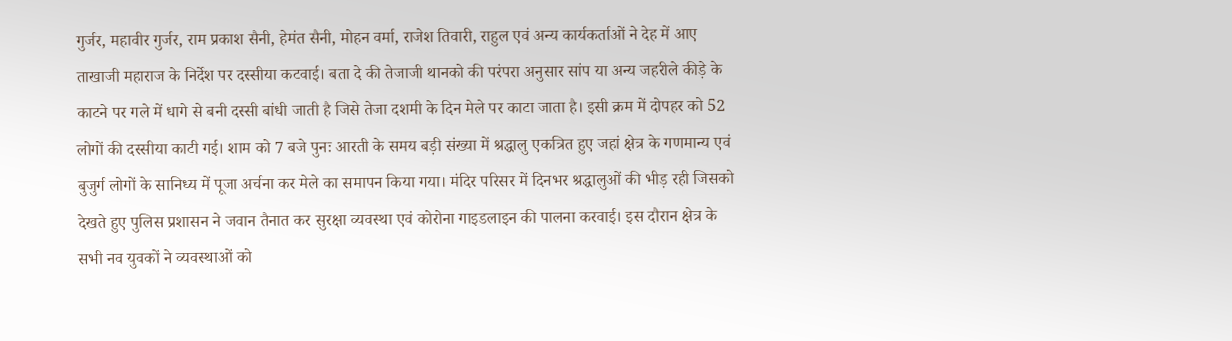गुर्जर, महावीर गुर्जर, राम प्रकाश सैनी, हेमंत सैनी, मोहन वर्मा, राजेश तिवारी, राहुल एवं अन्य कार्यकर्ताओं ने देह में आए ताखाजी महाराज के निर्देश पर दस्सीया कटवाई। बता दे की तेजाजी थानको की परंपरा अनुसार सांप या अन्य जहरीले कीड़े के काटने पर गले में धागे से बनी दस्सी बांधी जाती है जिसे तेजा दशमी के दिन मेले पर काटा जाता है। इसी क्रम में दोपहर को 52 लोगों की दस्सीया काटी गई। शाम को 7 बजे पुनः आरती के समय बड़ी संख्या में श्रद्धालु एकत्रित हुए जहां क्षेत्र के गणमान्य एवं बुजुर्ग लोगों के सानिध्य में पूजा अर्चना कर मेले का समापन किया गया। मंदिर परिसर में दिनभर श्रद्धालुओं की भीड़ रही जिसको देखते हुए पुलिस प्रशासन ने जवान तैनात कर सुरक्षा व्यवस्था एवं कोरोना गाइडलाइन की पालना करवाई। इस दौरान क्षेत्र के सभी नव युवकों ने व्यवस्थाओं को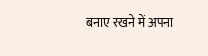बनाए रखने में अपना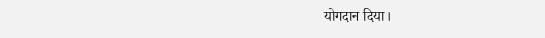योगदान दिया।